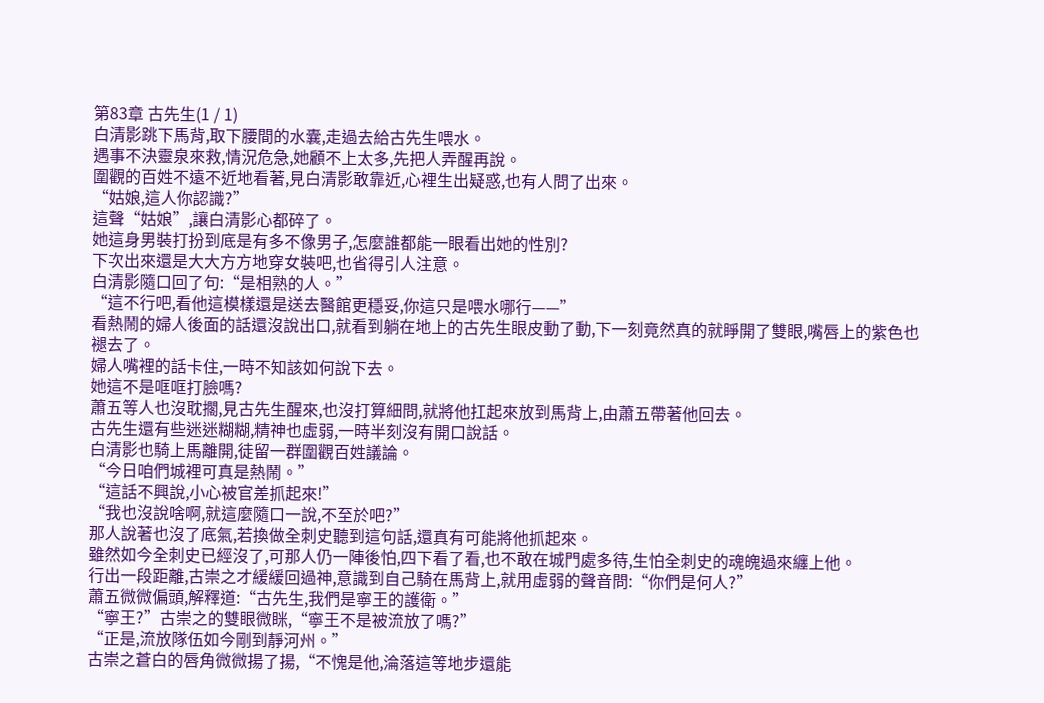第83章 古先生(1 / 1)
白清影跳下馬背,取下腰間的水囊,走過去給古先生喂水。
遇事不決靈泉來救,情況危急,她顧不上太多,先把人弄醒再說。
圍觀的百姓不遠不近地看著,見白清影敢靠近,心裡生出疑惑,也有人問了出來。
“姑娘,這人你認識?”
這聲“姑娘”,讓白清影心都碎了。
她這身男裝打扮到底是有多不像男子,怎麼誰都能一眼看出她的性別?
下次出來還是大大方方地穿女裝吧,也省得引人注意。
白清影隨口回了句:“是相熟的人。”
“這不行吧,看他這模樣還是送去醫館更穩妥,你這只是喂水哪行——”
看熱鬧的婦人後面的話還沒說出口,就看到躺在地上的古先生眼皮動了動,下一刻竟然真的就睜開了雙眼,嘴唇上的紫色也褪去了。
婦人嘴裡的話卡住,一時不知該如何說下去。
她這不是哐哐打臉嗎?
蕭五等人也沒耽擱,見古先生醒來,也沒打算細問,就將他扛起來放到馬背上,由蕭五帶著他回去。
古先生還有些迷迷糊糊,精神也虛弱,一時半刻沒有開口說話。
白清影也騎上馬離開,徒留一群圍觀百姓議論。
“今日咱們城裡可真是熱鬧。”
“這話不興說,小心被官差抓起來!”
“我也沒說啥啊,就這麼隨口一說,不至於吧?”
那人說著也沒了底氣,若換做全刺史聽到這句話,還真有可能將他抓起來。
雖然如今全刺史已經沒了,可那人仍一陣後怕,四下看了看,也不敢在城門處多待,生怕全刺史的魂魄過來纏上他。
行出一段距離,古崇之才緩緩回過神,意識到自己騎在馬背上,就用虛弱的聲音問:“你們是何人?”
蕭五微微偏頭,解釋道:“古先生,我們是寧王的護衛。”
“寧王?”古崇之的雙眼微眯,“寧王不是被流放了嗎?”
“正是,流放隊伍如今剛到靜河州。”
古崇之蒼白的唇角微微揚了揚,“不愧是他,淪落這等地步還能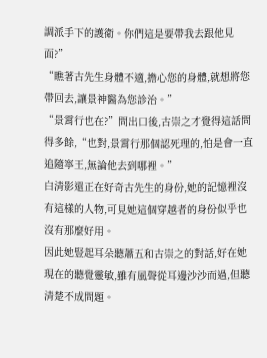調派手下的護衛。你們這是要帶我去跟他見面?”
“瞧著古先生身體不適,擔心您的身體,就想將您帶回去,讓景神醫為您診治。”
“景霄行也在?”問出口後,古崇之才覺得這話問得多餘,“也對,景霄行那個認死理的,怕是會一直追隨寧王,無論他去到哪裡。”
白清影還正在好奇古先生的身份,她的記憶裡沒有這樣的人物,可見她這個穿越者的身份似乎也沒有那麼好用。
因此她豎起耳朵聽蕭五和古崇之的對話,好在她現在的聽覺靈敏,雖有風聲從耳邊沙沙而過,但聽清楚不成問題。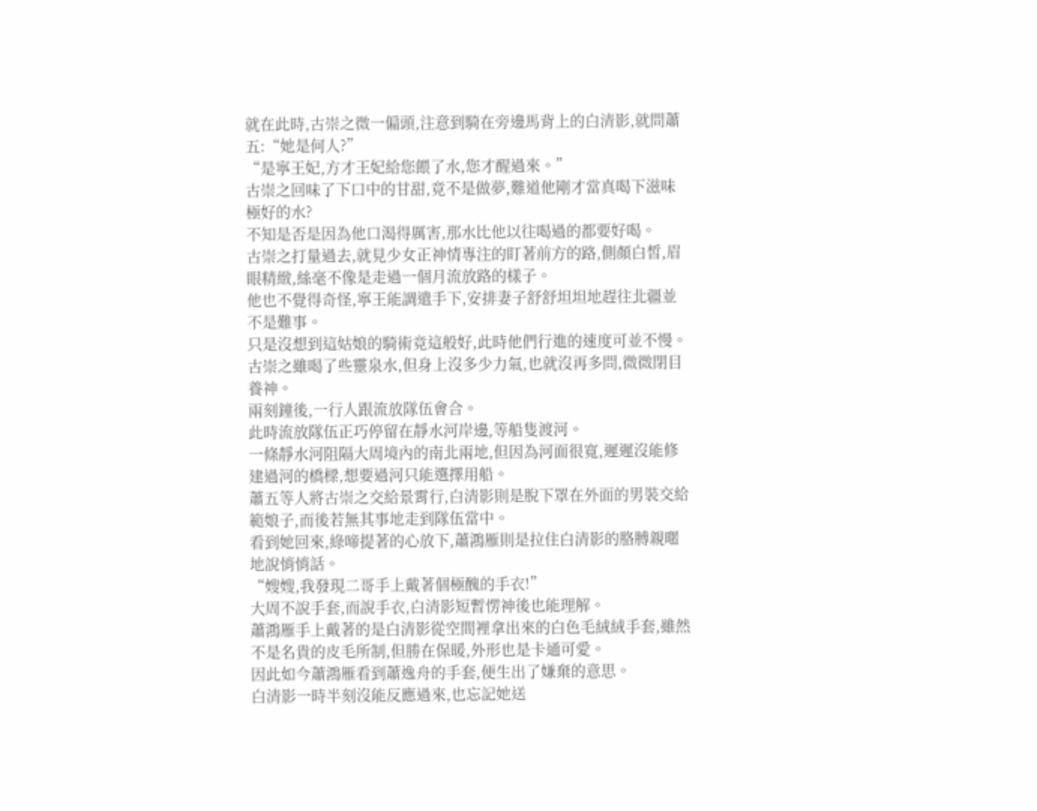就在此時,古崇之微一偏頭,注意到騎在旁邊馬背上的白清影,就問蕭五:“她是何人?”
“是寧王妃,方才王妃給您餵了水,您才醒過來。”
古崇之回味了下口中的甘甜,竟不是做夢,難道他剛才當真喝下滋味極好的水?
不知是否是因為他口渴得厲害,那水比他以往喝過的都要好喝。
古崇之打量過去,就見少女正神情專注的盯著前方的路,側顏白皙,眉眼精緻,絲毫不像是走過一個月流放路的樣子。
他也不覺得奇怪,寧王能調遣手下,安排妻子舒舒坦坦地趕往北疆並不是難事。
只是沒想到這姑娘的騎術竟這般好,此時他們行進的速度可並不慢。
古崇之雖喝了些靈泉水,但身上沒多少力氣,也就沒再多問,微微閉目養神。
兩刻鐘後,一行人跟流放隊伍會合。
此時流放隊伍正巧停留在靜水河岸邊,等船隻渡河。
一條靜水河阻隔大周境內的南北兩地,但因為河面很寬,遲遲沒能修建過河的橋樑,想要過河只能選擇用船。
蕭五等人將古崇之交給景霄行,白清影則是脫下罩在外面的男裝交給範娘子,而後若無其事地走到隊伍當中。
看到她回來,綠啼提著的心放下,蕭鴻雁則是拉住白清影的胳膊親暱地說悄悄話。
“嫂嫂,我發現二哥手上戴著個極醜的手衣!”
大周不說手套,而說手衣,白清影短暫愣神後也能理解。
蕭鴻雁手上戴著的是白清影從空間裡拿出來的白色毛絨絨手套,雖然不是名貴的皮毛所制,但勝在保暖,外形也是卡通可愛。
因此如今蕭鴻雁看到蕭逸舟的手套,便生出了嫌棄的意思。
白清影一時半刻沒能反應過來,也忘記她送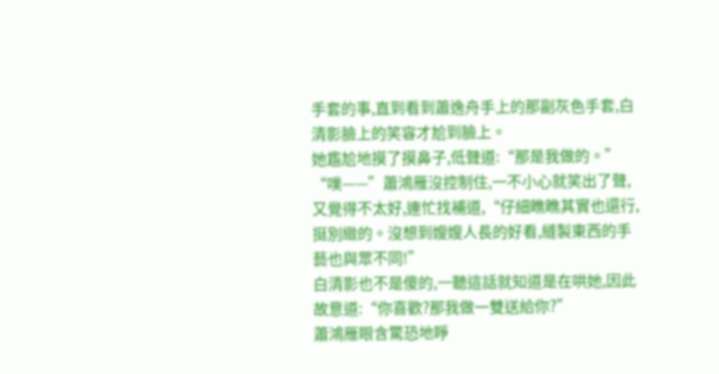手套的事,直到看到蕭逸舟手上的那副灰色手套,白清影臉上的笑容才尬到臉上。
她尷尬地摸了摸鼻子,低聲道:“那是我做的。”
“噗——”蕭鴻雁沒控制住,一不小心就笑出了聲,又覺得不太好,連忙找補道,“仔細瞧瞧其實也還行,挺別緻的。沒想到嫂嫂人長的好看,縫製東西的手藝也與眾不同!”
白清影也不是傻的,一聽這話就知道是在哄她,因此故意道:“你喜歡?那我做一雙送給你?”
蕭鴻雁眼含驚恐地睜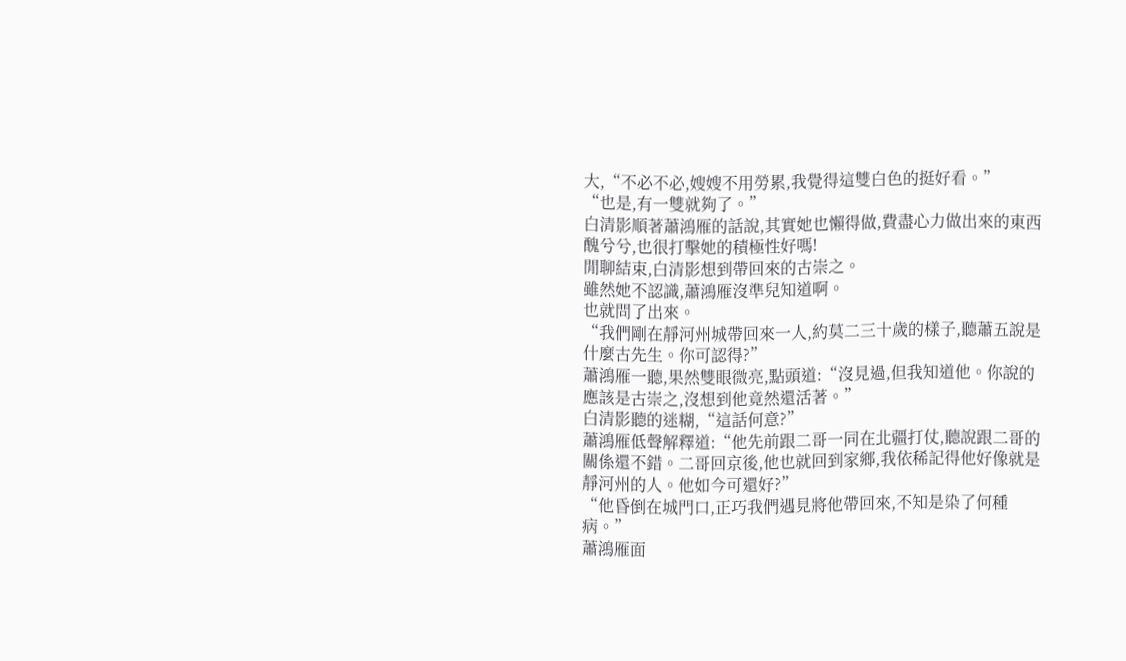大,“不必不必,嫂嫂不用勞累,我覺得這雙白色的挺好看。”
“也是,有一雙就夠了。”
白清影順著蕭鴻雁的話說,其實她也懶得做,費盡心力做出來的東西醜兮兮,也很打擊她的積極性好嗎!
閒聊結束,白清影想到帶回來的古崇之。
雖然她不認識,蕭鴻雁沒準兒知道啊。
也就問了出來。
“我們剛在靜河州城帶回來一人,約莫二三十歲的樣子,聽蕭五說是什麼古先生。你可認得?”
蕭鴻雁一聽,果然雙眼微亮,點頭道:“沒見過,但我知道他。你說的應該是古崇之,沒想到他竟然還活著。”
白清影聽的迷糊,“這話何意?”
蕭鴻雁低聲解釋道:“他先前跟二哥一同在北疆打仗,聽說跟二哥的關係還不錯。二哥回京後,他也就回到家鄉,我依稀記得他好像就是靜河州的人。他如今可還好?”
“他昏倒在城門口,正巧我們遇見將他帶回來,不知是染了何種病。”
蕭鴻雁面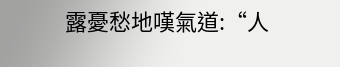露憂愁地嘆氣道:“人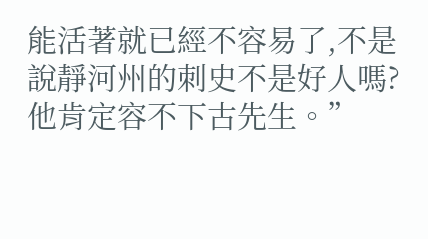能活著就已經不容易了,不是說靜河州的刺史不是好人嗎?他肯定容不下古先生。”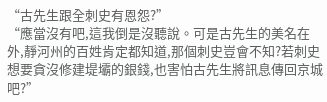“古先生跟全刺史有恩怨?”
“應當沒有吧,這我倒是沒聽說。可是古先生的美名在外,靜河州的百姓肯定都知道,那個刺史豈會不知?若刺史想要貪沒修建堤壩的銀錢,也害怕古先生將訊息傳回京城吧?”